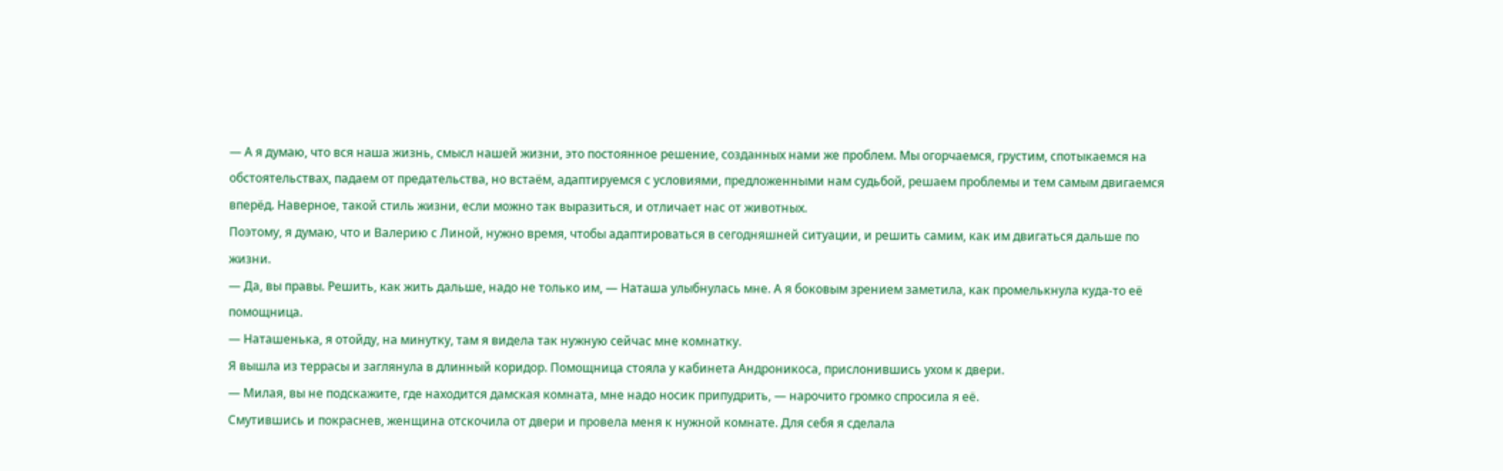— А я думаю, что вся наша жизнь, смысл нашей жизни, это постоянное решение, созданных нами же проблем. Мы огорчаемся, грустим, спотыкаемся на обстоятельствах, падаем от предательства, но встаём, адаптируемся с условиями, предложенными нам судьбой, решаем проблемы и тем самым двигаемся вперёд. Наверное, такой стиль жизни, если можно так выразиться, и отличает нас от животных.
Поэтому, я думаю, что и Валерию с Линой, нужно время, чтобы адаптироваться в сегодняшней ситуации, и решить самим, как им двигаться дальше по жизни.
— Да, вы правы. Решить, как жить дальше, надо не только им, — Наташа улыбнулась мне. А я боковым зрением заметила, как промелькнула куда-то её помощница.
— Наташенька, я отойду, на минутку, там я видела так нужную сейчас мне комнатку.
Я вышла из террасы и заглянула в длинный коридор. Помощница стояла у кабинета Андроникоса, прислонившись ухом к двери.
— Милая, вы не подскажите, где находится дамская комната, мне надо носик припудрить, — нарочито громко спросила я её.
Смутившись и покраснев, женщина отскочила от двери и провела меня к нужной комнате. Для себя я сделала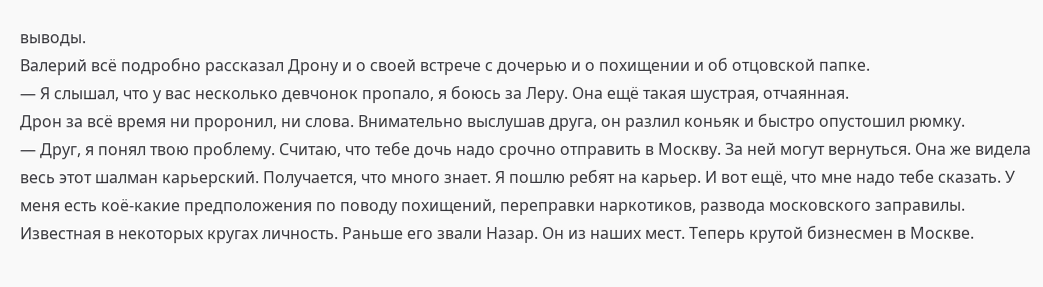выводы.
Валерий всё подробно рассказал Дрону и о своей встрече с дочерью и о похищении и об отцовской папке.
— Я слышал, что у вас несколько девчонок пропало, я боюсь за Леру. Она ещё такая шустрая, отчаянная.
Дрон за всё время ни проронил, ни слова. Внимательно выслушав друга, он разлил коньяк и быстро опустошил рюмку.
— Друг, я понял твою проблему. Считаю, что тебе дочь надо срочно отправить в Москву. За ней могут вернуться. Она же видела весь этот шалман карьерский. Получается, что много знает. Я пошлю ребят на карьер. И вот ещё, что мне надо тебе сказать. У меня есть коё-какие предположения по поводу похищений, переправки наркотиков, развода московского заправилы. Известная в некоторых кругах личность. Раньше его звали Назар. Он из наших мест. Теперь крутой бизнесмен в Москве.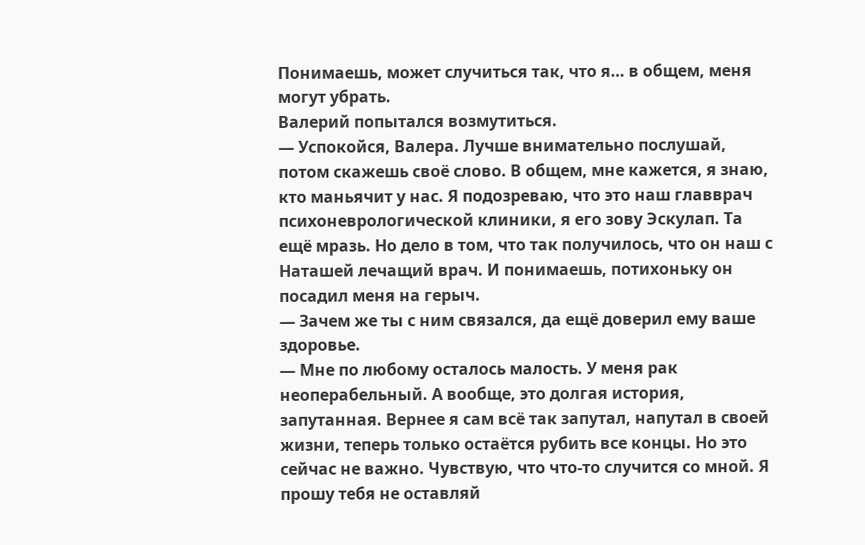Понимаешь, может случиться так, что я… в общем, меня могут убрать.
Валерий попытался возмутиться.
— Успокойся, Валера. Лучше внимательно послушай, потом скажешь своё слово. В общем, мне кажется, я знаю, кто маньячит у нас. Я подозреваю, что это наш главврач психоневрологической клиники, я его зову Эскулап. Та ещё мразь. Но дело в том, что так получилось, что он наш с Наташей лечащий врач. И понимаешь, потихоньку он посадил меня на герыч.
— Зачем же ты с ним связался, да ещё доверил ему ваше здоровье.
— Мне по любому осталось малость. У меня рак неоперабельный. А вообще, это долгая история, запутанная. Вернее я сам всё так запутал, напутал в своей жизни, теперь только остаётся рубить все концы. Но это сейчас не важно. Чувствую, что что-то случится со мной. Я прошу тебя не оставляй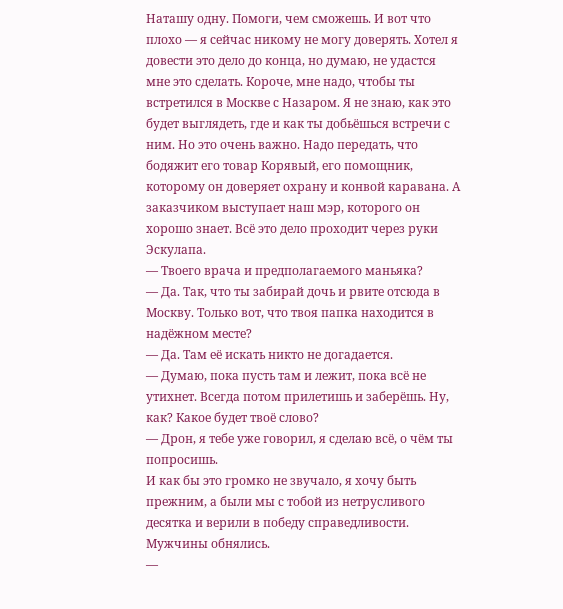Наташу одну. Помоги, чем сможешь. И вот что плохо — я сейчас никому не могу доверять. Хотел я довести это дело до конца, но думаю, не удастся мне это сделать. Короче, мне надо, чтобы ты встретился в Москве с Назаром. Я не знаю, как это будет выглядеть, где и как ты добьёшься встречи с ним. Но это очень важно. Надо передать, что бодяжит его товар Корявый, его помощник, которому он доверяет охрану и конвой каравана. А заказчиком выступает наш мэр, которого он хорошо знает. Всё это дело проходит через руки Эскулапа.
— Твоего врача и предполагаемого маньяка?
— Да. Так, что ты забирай дочь и рвите отсюда в Москву. Только вот, что твоя папка находится в надёжном месте?
— Да. Там её искать никто не догадается.
— Думаю, пока пусть там и лежит, пока всё не утихнет. Всегда потом прилетишь и заберёшь. Ну, как? Какое будет твоё слово?
— Дрон, я тебе уже говорил, я сделаю всё, о чём ты попросишь.
И как бы это громко не звучало, я хочу быть прежним, а были мы с тобой из нетрусливого десятка и верили в победу справедливости.
Мужчины обнялись.
—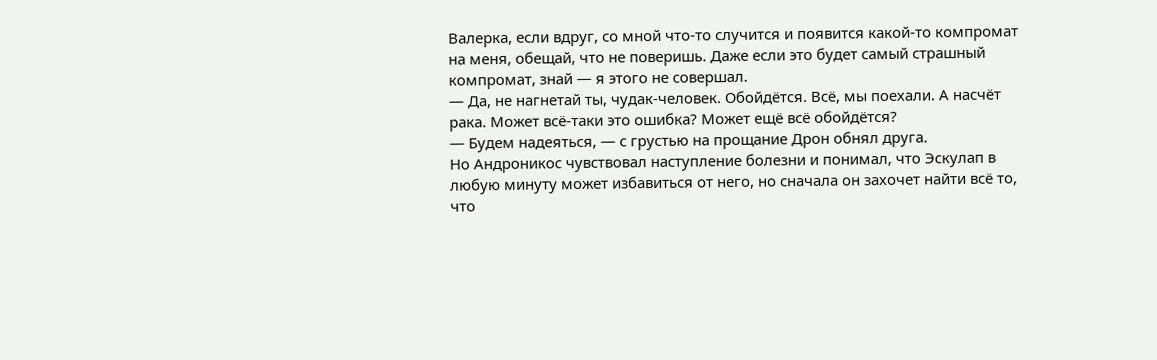Валерка, если вдруг, со мной что-то случится и появится какой-то компромат на меня, обещай, что не поверишь. Даже если это будет самый страшный компромат, знай — я этого не совершал.
— Да, не нагнетай ты, чудак-человек. Обойдётся. Всё, мы поехали. А насчёт рака. Может всё-таки это ошибка? Может ещё всё обойдётся?
— Будем надеяться, — с грустью на прощание Дрон обнял друга.
Но Андроникос чувствовал наступление болезни и понимал, что Эскулап в любую минуту может избавиться от него, но сначала он захочет найти всё то, что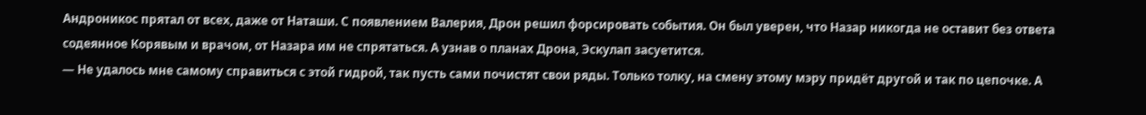Андроникос прятал от всех, даже от Наташи. С появлением Валерия, Дрон решил форсировать события. Он был уверен, что Назар никогда не оставит без ответа содеянное Корявым и врачом, от Назара им не спрятаться. А узнав о планах Дрона, Эскулап засуетится.
— Не удалось мне самому справиться с этой гидрой, так пусть сами почистят свои ряды. Только толку, на смену этому мэру придёт другой и так по цепочке. А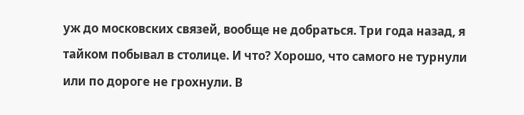уж до московских связей, вообще не добраться. Три года назад, я тайком побывал в столице. И что? Хорошо, что самого не турнули или по дороге не грохнули. В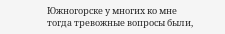Южногорске у многих ко мне тогда тревожные вопросы были,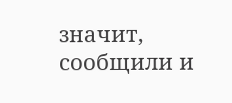значит, сообщили и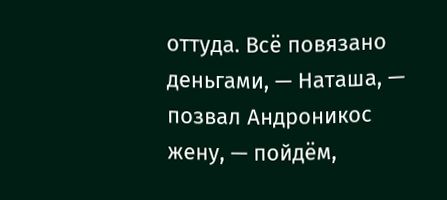оттуда. Всё повязано деньгами, — Наташа, — позвал Андроникос жену, — пойдём,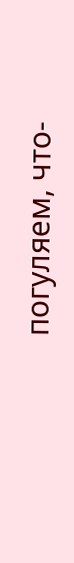погуляем, что-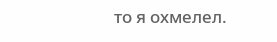то я охмелел.